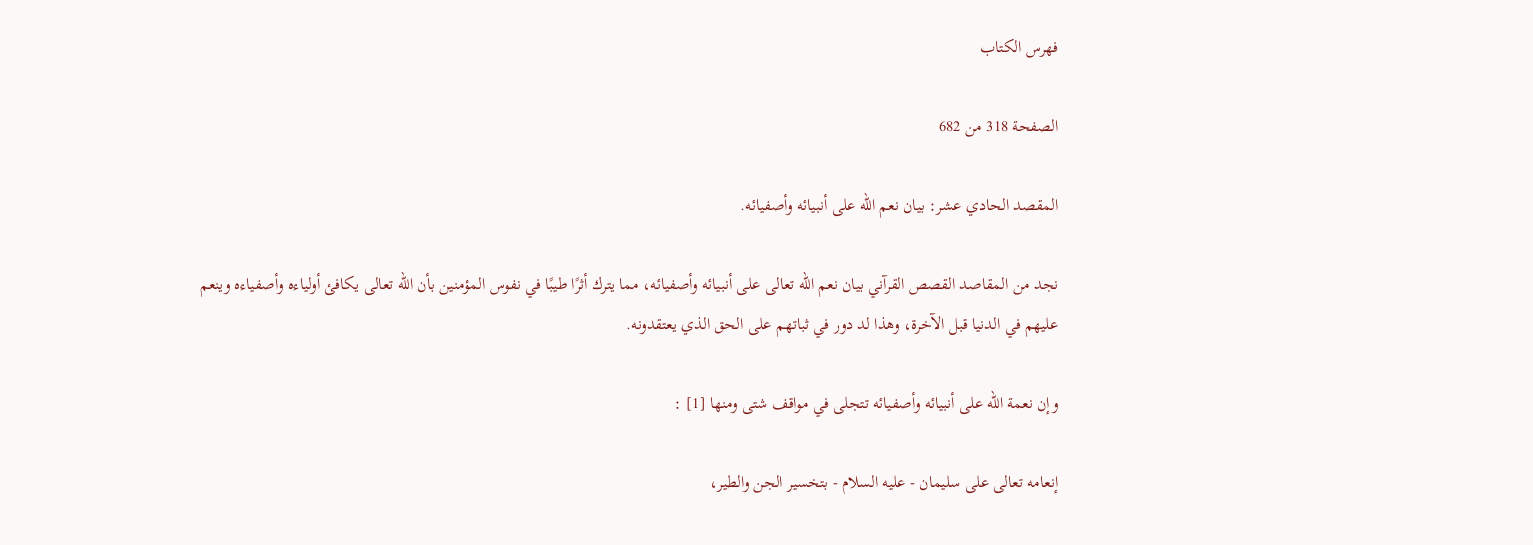فهرس الكتاب

الصفحة 318 من 682

المقصد الحادي عشر: بيان نعم الله على أنبيائه وأصفيائه.

نجد من المقاصد القصص القرآني بيان نعم الله تعالى على أنبيائه وأصفيائه، مما يترك أثرًا طيبًا في نفوس المؤمنين بأن الله تعالى يكافئ أولياءه وأصفياءه وينعم عليهم في الدنيا قبل الآخرة، وهذا لد دور في ثباتهم على الحق الذي يعتقدونه.

وإن نعمة الله على أنبيائه وأصفيائه تتجلى في مواقف شتى ومنها [1] :

إنعامه تعالى على سليمان - عليه السلام - بتخسير الجن والطير،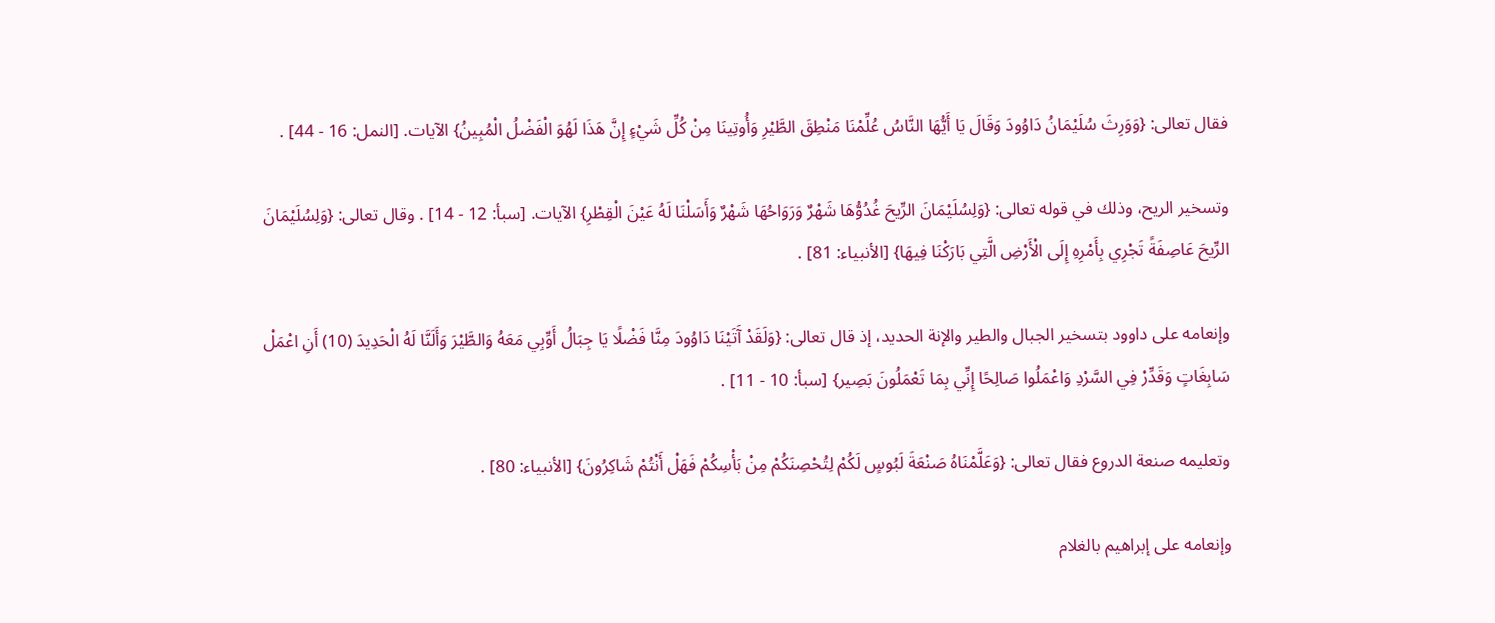فقال تعالى: {وَوَرِثَ سُلَيْمَانُ دَاوُودَ وَقَالَ يَا أَيُّهَا النَّاسُ عُلِّمْنَا مَنْطِقَ الطَّيْرِ وَأُوتِينَا مِنْ كُلِّ شَيْءٍ إِنَّ هَذَا لَهُوَ الْفَضْلُ الْمُبِينُ} الآيات. [النمل: 16 - 44] .

وتسخير الريح، وذلك في قوله تعالى: {وَلِسُلَيْمَانَ الرِّيحَ غُدُوُّهَا شَهْرٌ وَرَوَاحُهَا شَهْرٌ وَأَسَلْنَا لَهُ عَيْنَ الْقِطْرِ} الآيات. [سبأ: 12 - 14] . وقال تعالى: {وَلِسُلَيْمَانَ الرِّيحَ عَاصِفَةً تَجْرِي بِأَمْرِهِ إِلَى الْأَرْضِ الَّتِي بَارَكْنَا فِيهَا} [الأنبياء: 81] .

وإنعامه على داوود بتسخير الجبال والطير والإنة الحديد، إذ قال تعالى: {وَلَقَدْ آَتَيْنَا دَاوُودَ مِنَّا فَضْلًا يَا جِبَالُ أَوِّبِي مَعَهُ وَالطَّيْرَ وَأَلَنَّا لَهُ الْحَدِيدَ (10) أَنِ اعْمَلْ سَابِغَاتٍ وَقَدِّرْ فِي السَّرْدِ وَاعْمَلُوا صَالِحًا إِنِّي بِمَا تَعْمَلُونَ بَصِير} [سبأ: 10 - 11] .

وتعليمه صنعة الدروع فقال تعالى: {وَعَلَّمْنَاهُ صَنْعَةَ لَبُوسٍ لَكُمْ لِتُحْصِنَكُمْ مِنْ بَأْسِكُمْ فَهَلْ أَنْتُمْ شَاكِرُونَ} [الأنبياء: 80] .

وإنعامه على إبراهيم بالغلام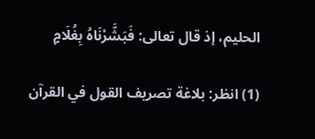الحليم، إذ قال تعالى: فَبَشَّرْنَاهُ بِغُلَامٍ

(1) انظر: بلاغة تصريف القول في القرآن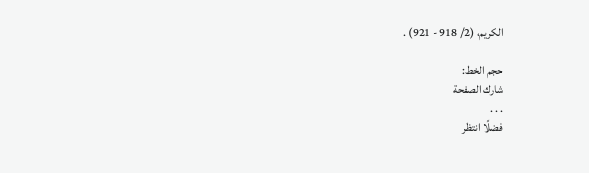الكريم، (2/ 918 - 921) .

حجم الخط:
شارك الصفحة
. . .
فضلًا انتظر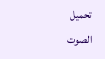تحميل الصوت